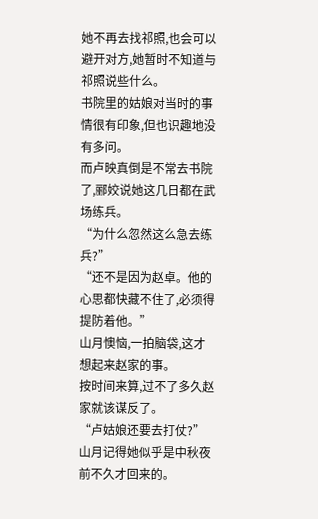她不再去找祁照,也会可以避开对方,她暂时不知道与祁照说些什么。
书院里的姑娘对当时的事情很有印象,但也识趣地没有多问。
而卢映真倒是不常去书院了,郦姣说她这几日都在武场练兵。
“为什么忽然这么急去练兵?”
“还不是因为赵卓。他的心思都快藏不住了,必须得提防着他。”
山月懊恼,一拍脑袋,这才想起来赵家的事。
按时间来算,过不了多久赵家就该谋反了。
“卢姑娘还要去打仗?”山月记得她似乎是中秋夜前不久才回来的。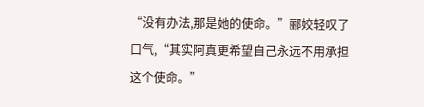“没有办法,那是她的使命。”郦姣轻叹了口气,“其实阿真更希望自己永远不用承担这个使命。”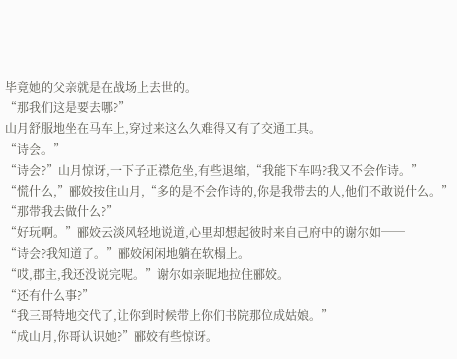毕竟她的父亲就是在战场上去世的。
“那我们这是要去哪?”
山月舒服地坐在马车上,穿过来这么久难得又有了交通工具。
“诗会。”
“诗会?”山月惊讶,一下子正襟危坐,有些退缩,“我能下车吗?我又不会作诗。”
“慌什么,”郦姣按住山月,“多的是不会作诗的,你是我带去的人,他们不敢说什么。”
“那带我去做什么?”
“好玩啊。”郦姣云淡风轻地说道,心里却想起彼时来自己府中的谢尔如──
“诗会?我知道了。”郦姣闲闲地躺在软榻上。
“哎,郡主,我还没说完呢。”谢尔如亲昵地拉住郦姣。
“还有什么事?”
“我三哥特地交代了,让你到时候带上你们书院那位成姑娘。”
“成山月,你哥认识她?”郦姣有些惊讶。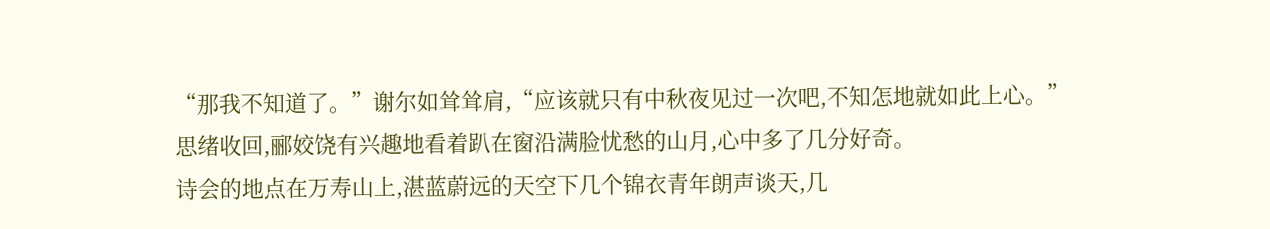“那我不知道了。”谢尔如耸耸肩,“应该就只有中秋夜见过一次吧,不知怎地就如此上心。”
思绪收回,郦姣饶有兴趣地看着趴在窗沿满脸忧愁的山月,心中多了几分好奇。
诗会的地点在万寿山上,湛蓝蔚远的天空下几个锦衣青年朗声谈天,几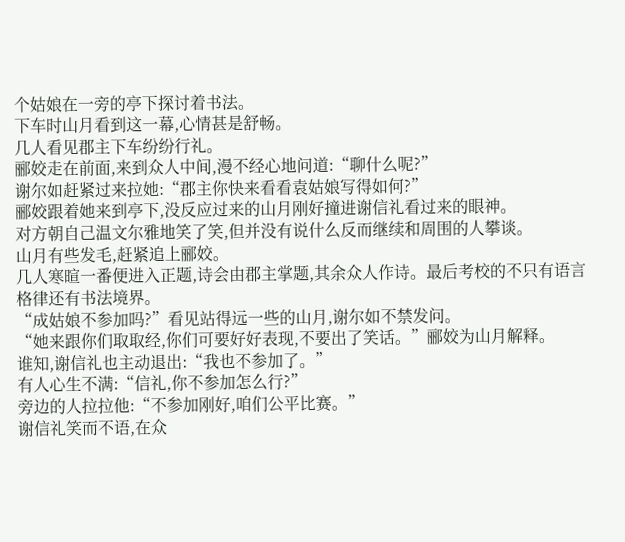个姑娘在一旁的亭下探讨着书法。
下车时山月看到这一幕,心情甚是舒畅。
几人看见郡主下车纷纷行礼。
郦姣走在前面,来到众人中间,漫不经心地问道:“聊什么呢?”
谢尔如赶紧过来拉她:“郡主你快来看看袁姑娘写得如何?”
郦姣跟着她来到亭下,没反应过来的山月刚好撞进谢信礼看过来的眼神。
对方朝自己温文尔雅地笑了笑,但并没有说什么反而继续和周围的人攀谈。
山月有些发毛,赶紧追上郦姣。
几人寒暄一番便进入正题,诗会由郡主掌题,其余众人作诗。最后考校的不只有语言格律还有书法境界。
“成姑娘不参加吗?”看见站得远一些的山月,谢尔如不禁发问。
“她来跟你们取取经,你们可要好好表现,不要出了笑话。”郦姣为山月解释。
谁知,谢信礼也主动退出:“我也不参加了。”
有人心生不满:“信礼,你不参加怎么行?”
旁边的人拉拉他:“不参加刚好,咱们公平比赛。”
谢信礼笑而不语,在众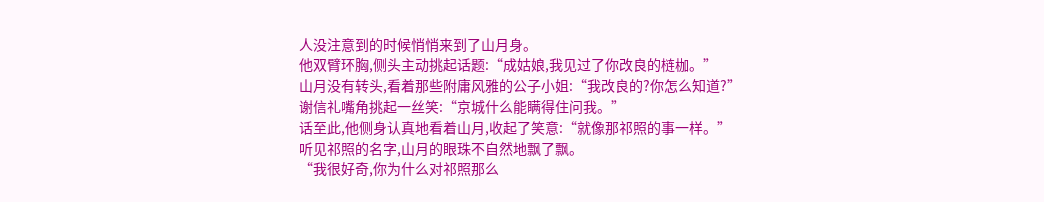人没注意到的时候悄悄来到了山月身。
他双臂环胸,侧头主动挑起话题:“成姑娘,我见过了你改良的梿枷。”
山月没有转头,看着那些附庸风雅的公子小姐:“我改良的?你怎么知道?”
谢信礼嘴角挑起一丝笑:“京城什么能瞒得住问我。”
话至此,他侧身认真地看着山月,收起了笑意:“就像那祁照的事一样。”
听见祁照的名字,山月的眼珠不自然地飘了飘。
“我很好奇,你为什么对祁照那么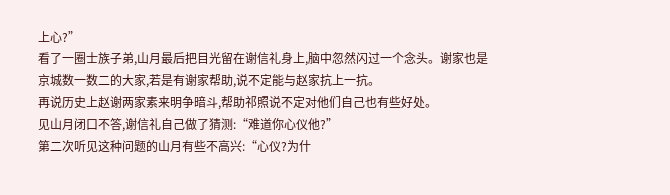上心?”
看了一圈士族子弟,山月最后把目光留在谢信礼身上,脑中忽然闪过一个念头。谢家也是京城数一数二的大家,若是有谢家帮助,说不定能与赵家抗上一抗。
再说历史上赵谢两家素来明争暗斗,帮助祁照说不定对他们自己也有些好处。
见山月闭口不答,谢信礼自己做了猜测:“难道你心仪他?”
第二次听见这种问题的山月有些不高兴:“心仪?为什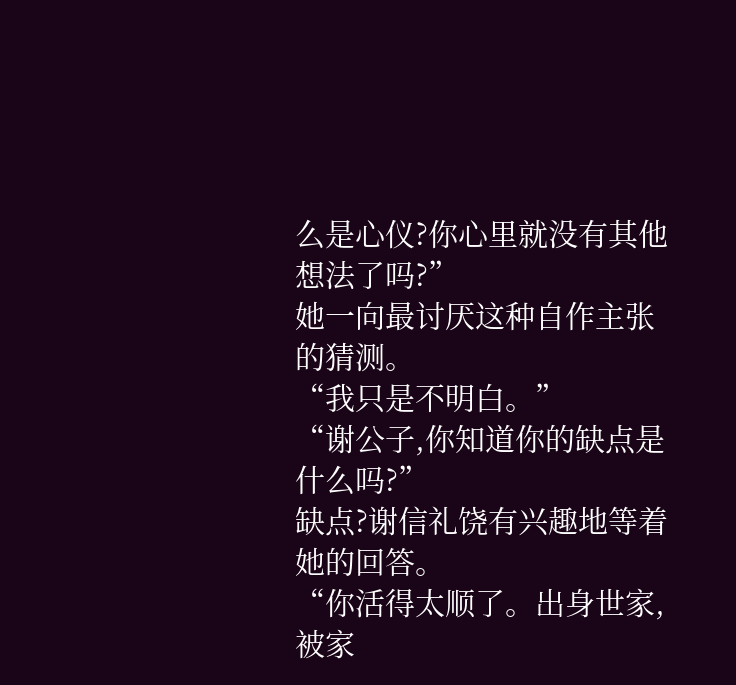么是心仪?你心里就没有其他想法了吗?”
她一向最讨厌这种自作主张的猜测。
“我只是不明白。”
“谢公子,你知道你的缺点是什么吗?”
缺点?谢信礼饶有兴趣地等着她的回答。
“你活得太顺了。出身世家,被家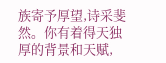族寄予厚望,诗采斐然。你有着得天独厚的背景和天赋,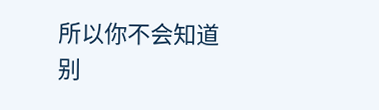所以你不会知道别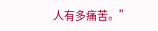人有多痛苦。”